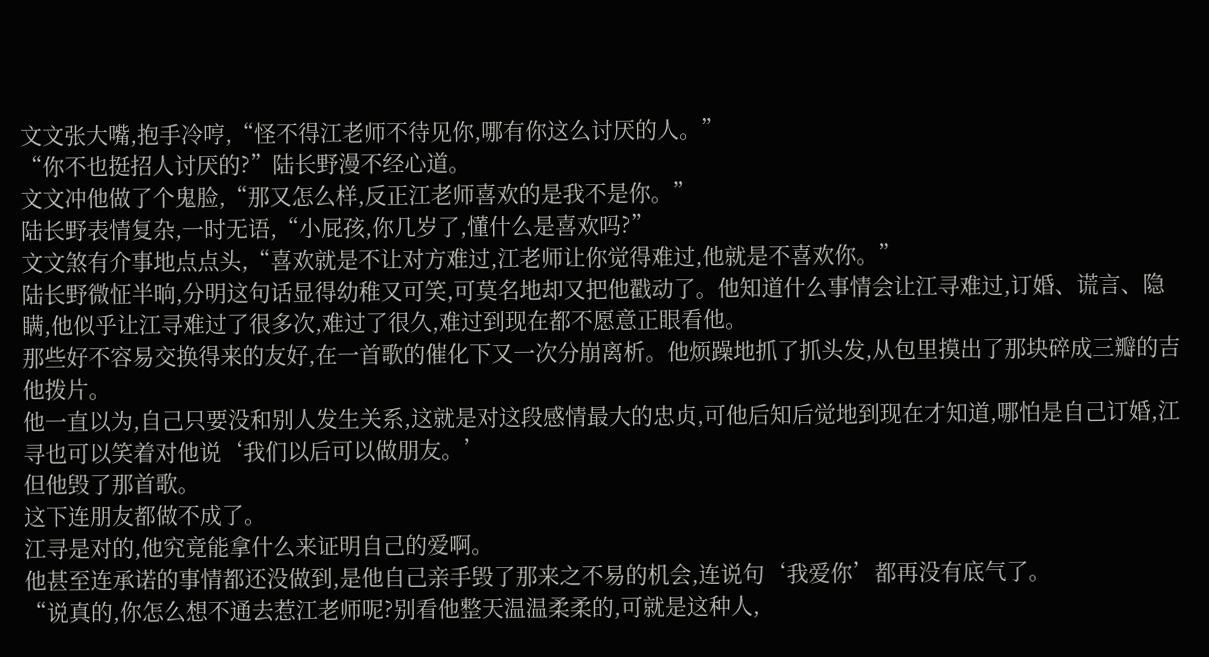文文张大嘴,抱手冷哼,“怪不得江老师不待见你,哪有你这么讨厌的人。”
“你不也挺招人讨厌的?”陆长野漫不经心道。
文文冲他做了个鬼脸,“那又怎么样,反正江老师喜欢的是我不是你。”
陆长野表情复杂,一时无语,“小屁孩,你几岁了,懂什么是喜欢吗?”
文文煞有介事地点点头,“喜欢就是不让对方难过,江老师让你觉得难过,他就是不喜欢你。”
陆长野微怔半晌,分明这句话显得幼稚又可笑,可莫名地却又把他戳动了。他知道什么事情会让江寻难过,订婚、谎言、隐瞒,他似乎让江寻难过了很多次,难过了很久,难过到现在都不愿意正眼看他。
那些好不容易交换得来的友好,在一首歌的催化下又一次分崩离析。他烦躁地抓了抓头发,从包里摸出了那块碎成三瓣的吉他拨片。
他一直以为,自己只要没和别人发生关系,这就是对这段感情最大的忠贞,可他后知后觉地到现在才知道,哪怕是自己订婚,江寻也可以笑着对他说‘我们以后可以做朋友。’
但他毁了那首歌。
这下连朋友都做不成了。
江寻是对的,他究竟能拿什么来证明自己的爱啊。
他甚至连承诺的事情都还没做到,是他自己亲手毁了那来之不易的机会,连说句‘我爱你’都再没有底气了。
“说真的,你怎么想不通去惹江老师呢?别看他整天温温柔柔的,可就是这种人,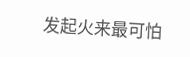发起火来最可怕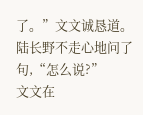了。”文文诚恳道。
陆长野不走心地问了句,“怎么说?”
文文在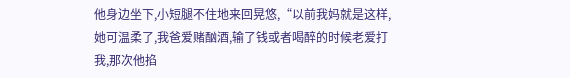他身边坐下,小短腿不住地来回晃悠,“以前我妈就是这样,她可温柔了,我爸爱赌酗酒,输了钱或者喝醉的时候老爱打我,那次他掐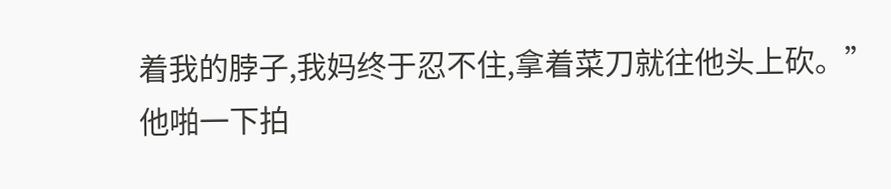着我的脖子,我妈终于忍不住,拿着菜刀就往他头上砍。”
他啪一下拍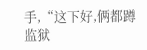手,“这下好,俩都蹲监狱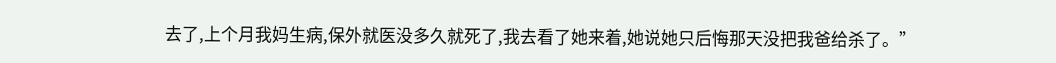去了,上个月我妈生病,保外就医没多久就死了,我去看了她来着,她说她只后悔那天没把我爸给杀了。”